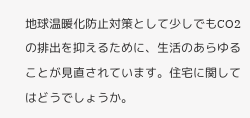地球温暖化防止対策として少しでもCO2の排出を抑えるために、生活のあらゆることが見直されています。住宅に関してはどうでしょうか。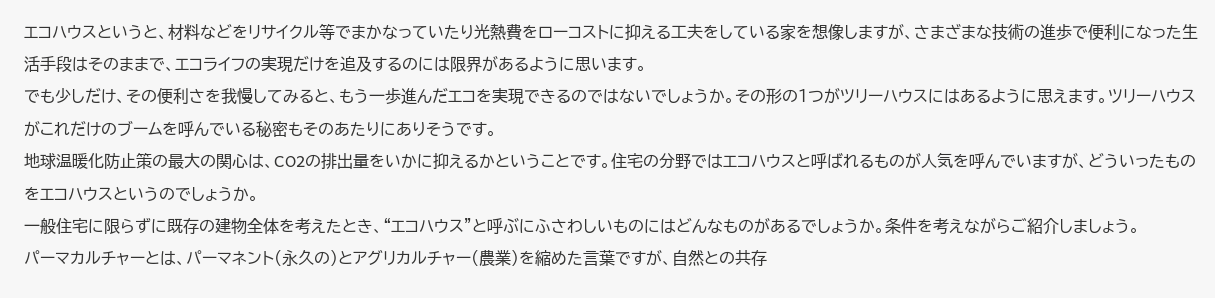エコハウスというと、材料などをリサイクル等でまかなっていたり光熱費をローコストに抑える工夫をしている家を想像しますが、さまざまな技術の進歩で便利になった生活手段はそのままで、エコライフの実現だけを追及するのには限界があるように思います。
でも少しだけ、その便利さを我慢してみると、もう一歩進んだエコを実現できるのではないでしょうか。その形の1つがツリーハウスにはあるように思えます。ツリーハウスがこれだけのブームを呼んでいる秘密もそのあたりにありそうです。
地球温暖化防止策の最大の関心は、CO2の排出量をいかに抑えるかということです。住宅の分野ではエコハウスと呼ばれるものが人気を呼んでいますが、どういったものをエコハウスというのでしょうか。
一般住宅に限らずに既存の建物全体を考えたとき、“エコハウス”と呼ぶにふさわしいものにはどんなものがあるでしょうか。条件を考えながらご紹介しましょう。
パーマカルチャーとは、パーマネント(永久の)とアグリカルチャー(農業)を縮めた言葉ですが、自然との共存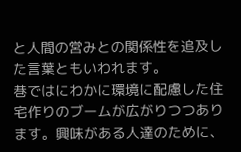と人間の営みとの関係性を追及した言葉ともいわれます。
巷ではにわかに環境に配慮した住宅作りのブームが広がりつつあります。興味がある人達のために、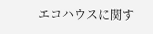エコハウスに関す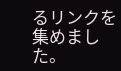るリンクを集めました。